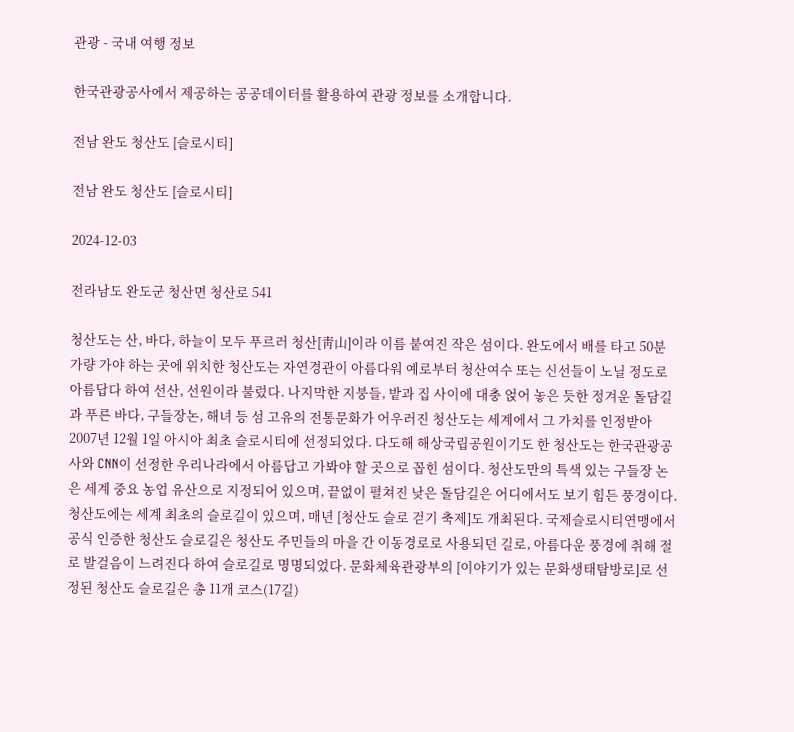관광 - 국내 여행 정보

한국관광공사에서 제공하는 공공데이터를 활용하여 관광 정보를 소개합니다.

전남 완도 청산도 [슬로시티]

전남 완도 청산도 [슬로시티]

2024-12-03

전라남도 완도군 청산면 청산로 541

청산도는 산, 바다, 하늘이 모두 푸르러 청산[靑山]이라 이름 붙여진 작은 섬이다. 완도에서 배를 타고 50분 가량 가야 하는 곳에 위치한 청산도는 자연경관이 아름다워 예로부터 청산여수 또는 신선들이 노닐 정도로 아름답다 하여 선산, 선원이라 불렀다. 나지막한 지붕들, 밭과 집 사이에 대충 얹어 놓은 듯한 정겨운 돌담길과 푸른 바다, 구들장논, 해녀 등 섬 고유의 전통문화가 어우러진 청산도는 세계에서 그 가치를 인정받아 2007년 12월 1일 아시아 최초 슬로시티에 선정되었다. 다도해 해상국립공원이기도 한 청산도는 한국관광공사와 CNN이 선정한 우리나라에서 아름답고 가봐야 할 곳으로 꼽힌 섬이다. 청산도만의 특색 있는 구들장 논은 세계 중요 농업 유산으로 지정되어 있으며, 끝없이 펼쳐진 낮은 돌담길은 어디에서도 보기 힘든 풍경이다. 청산도에는 세계 최초의 슬로길이 있으며, 매년 [청산도 슬로 걷기 축제]도 개최된다. 국제슬로시티연맹에서 공식 인증한 청산도 슬로길은 청산도 주민들의 마을 간 이동경로로 사용되던 길로, 아름다운 풍경에 취해 절로 발걸음이 느려진다 하여 슬로길로 명명되었다. 문화체육관광부의 [이야기가 있는 문화생태탐방로]로 선정된 청산도 슬로길은 총 11개 코스(17길)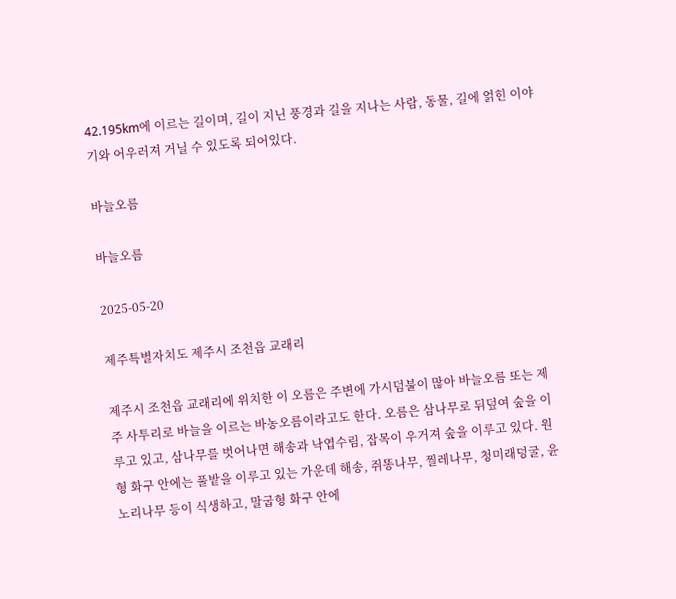42.195km에 이르는 길이며, 길이 지닌 풍경과 길을 지나는 사람, 동물, 길에 얽힌 이야기와 어우러져 거닐 수 있도록 되어있다.

바늘오름

바늘오름

2025-05-20

제주특별자치도 제주시 조천읍 교래리

제주시 조천읍 교래리에 위치한 이 오름은 주변에 가시덤불이 많아 바늘오름 또는 제주 사투리로 바늘을 이르는 바농오름이라고도 한다. 오름은 삼나무로 뒤덮여 숲을 이루고 있고, 삼나무를 벗어나면 해송과 낙엽수림, 잡목이 우거져 숲을 이루고 있다. 원형 화구 안에는 풀밭을 이루고 있는 가운데 해송, 쥐똥나무, 찔레나무, 청미래덩굴, 윤노리나무 등이 식생하고, 말굽형 화구 안에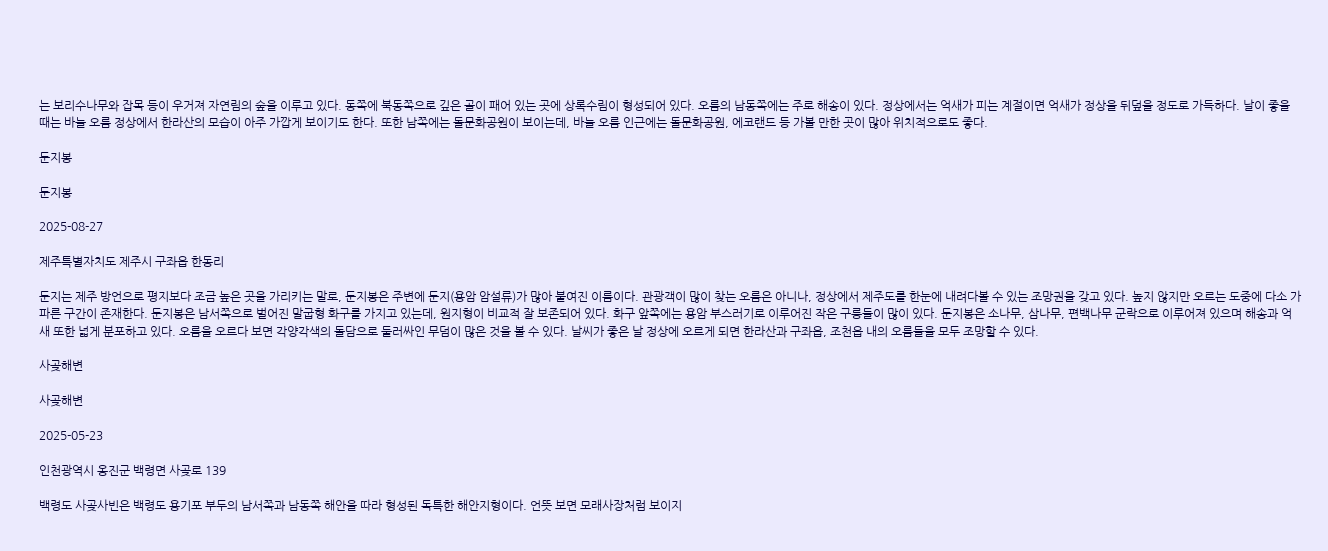는 보리수나무와 잡목 등이 우거져 자연림의 숲을 이루고 있다. 동쪽에 북동쪽으로 깊은 골이 패어 있는 곳에 상록수림이 형성되어 있다. 오름의 남동쪽에는 주로 해송이 있다. 정상에서는 억새가 피는 계절이면 억새가 정상을 뒤덮을 정도로 가득하다. 날이 좋을 때는 바늘 오름 정상에서 한라산의 모습이 아주 가깝게 보이기도 한다. 또한 남쪽에는 돌문화공원이 보이는데, 바늘 오름 인근에는 돌문화공원, 에코랜드 등 가볼 만한 곳이 많아 위치적으로도 좋다.

둔지봉

둔지봉

2025-08-27

제주특별자치도 제주시 구좌읍 한동리

둔지는 제주 방언으로 평지보다 조금 높은 곳을 가리키는 말로, 둔지봉은 주변에 둔지(용암 암설류)가 많아 붙여진 이름이다. 관광객이 많이 찾는 오름은 아니나, 정상에서 제주도를 한눈에 내려다볼 수 있는 조망권을 갖고 있다. 높지 않지만 오르는 도중에 다소 가파른 구간이 존재한다. 둔지봉은 남서쪽으로 벌어진 말굽형 화구를 가지고 있는데, 원지형이 비교적 잘 보존되어 있다. 화구 앞쪽에는 용암 부스러기로 이루어진 작은 구릉들이 많이 있다. 둔지봉은 소나무, 삼나무, 편백나무 군락으로 이루어져 있으며 해송과 억새 또한 넓게 분포하고 있다. 오름을 오르다 보면 각양각색의 돌담으로 둘러싸인 무덤이 많은 것을 볼 수 있다. 날씨가 좋은 날 정상에 오르게 되면 한라산과 구좌읍, 조천읍 내의 오름들을 모두 조망할 수 있다.

사곶해변

사곶해변

2025-05-23

인천광역시 옹진군 백령면 사곶로 139

백령도 사곶사빈은 백령도 용기포 부두의 남서쪽과 남동쪽 해안을 따라 형성된 독특한 해안지형이다. 언뜻 보면 모래사장처럼 보이지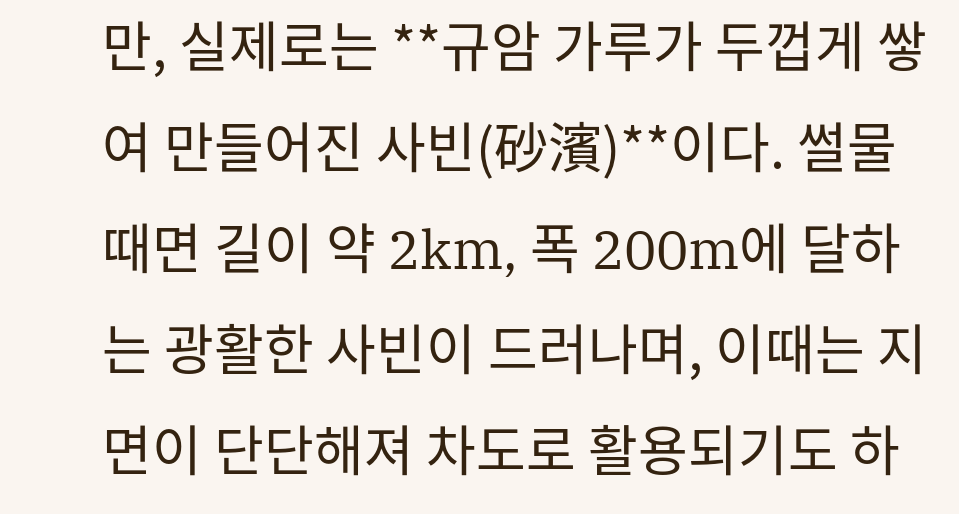만, 실제로는 **규암 가루가 두껍게 쌓여 만들어진 사빈(砂濱)**이다. 썰물 때면 길이 약 2km, 폭 200m에 달하는 광활한 사빈이 드러나며, 이때는 지면이 단단해져 차도로 활용되기도 하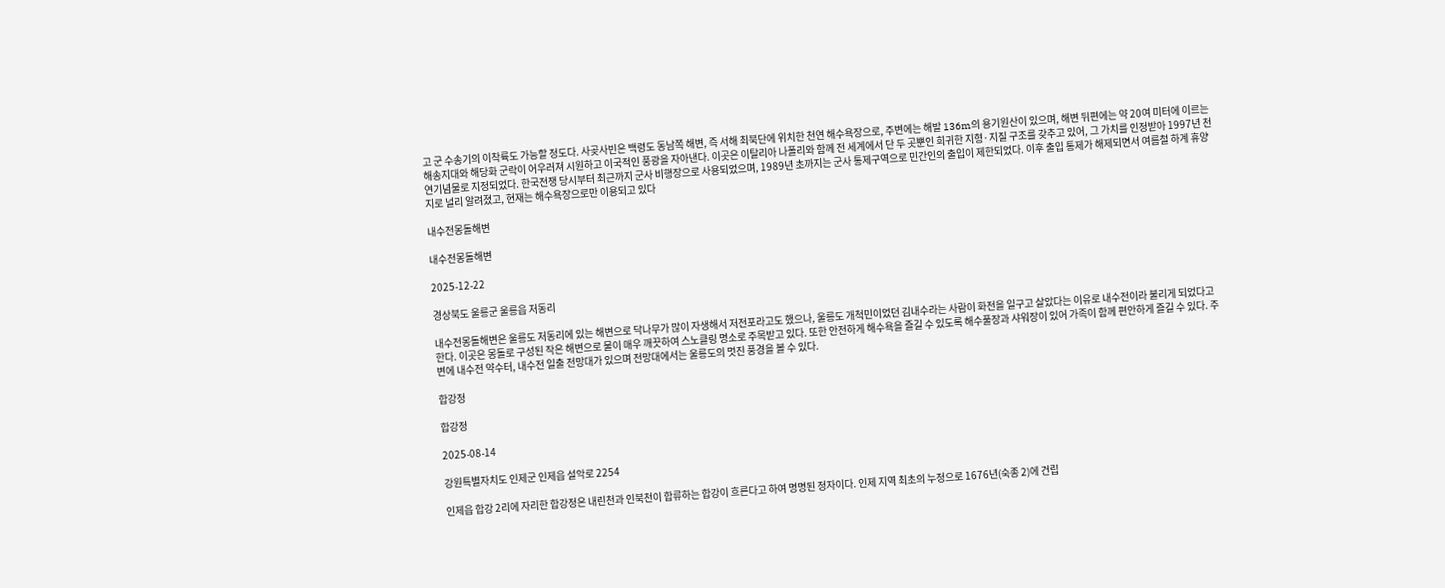고 군 수송기의 이착륙도 가능할 정도다. 사곶사빈은 백령도 동남쪽 해변, 즉 서해 최북단에 위치한 천연 해수욕장으로, 주변에는 해발 136m의 용기원산이 있으며, 해변 뒤편에는 약 20여 미터에 이르는 해송지대와 해당화 군락이 어우러져 시원하고 이국적인 풍광을 자아낸다. 이곳은 이탈리아 나폴리와 함께 전 세계에서 단 두 곳뿐인 희귀한 지형·지질 구조를 갖추고 있어, 그 가치를 인정받아 1997년 천연기념물로 지정되었다. 한국전쟁 당시부터 최근까지 군사 비행장으로 사용되었으며, 1989년 초까지는 군사 통제구역으로 민간인의 출입이 제한되었다. 이후 출입 통제가 해제되면서 여름철 하계 휴양지로 널리 알려졌고, 현재는 해수욕장으로만 이용되고 있다

내수전몽돌해변

내수전몽돌해변

2025-12-22

경상북도 울릉군 울릉읍 저동리

내수전몽돌해변은 울릉도 저동리에 있는 해변으로 닥나무가 많이 자생해서 저전포라고도 했으나, 울릉도 개척민이었던 김내수라는 사람이 화전을 일구고 살았다는 이유로 내수전이라 불리게 되었다고 한다. 이곳은 몽돌로 구성된 작은 해변으로 물이 매우 깨끗하여 스노클링 명소로 주목받고 있다. 또한 안전하게 해수욕을 즐길 수 있도록 해수풀장과 샤워장이 있어 가족이 함께 편안하게 즐길 수 있다. 주변에 내수전 약수터, 내수전 일출 전망대가 있으며 전망대에서는 울릉도의 멋진 풍경을 볼 수 있다.

합강정

합강정

2025-08-14

강원특별자치도 인제군 인제읍 설악로 2254

인제읍 합강 2리에 자리한 합강정은 내린천과 인북천이 합류하는 합강이 흐른다고 하여 명명된 정자이다. 인제 지역 최초의 누정으로 1676년(숙종 2)에 건립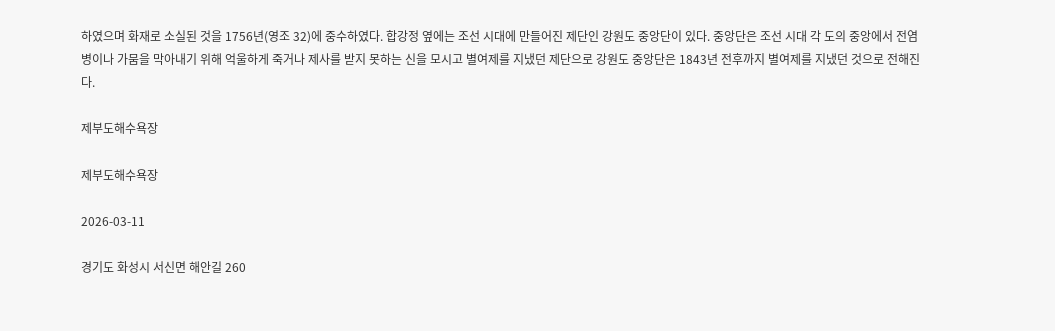하였으며 화재로 소실된 것을 1756년(영조 32)에 중수하였다. 합강정 옆에는 조선 시대에 만들어진 제단인 강원도 중앙단이 있다. 중앙단은 조선 시대 각 도의 중앙에서 전염병이나 가뭄을 막아내기 위해 억울하게 죽거나 제사를 받지 못하는 신을 모시고 별여제를 지냈던 제단으로 강원도 중앙단은 1843년 전후까지 별여제를 지냈던 것으로 전해진다.

제부도해수욕장

제부도해수욕장

2026-03-11

경기도 화성시 서신면 해안길 260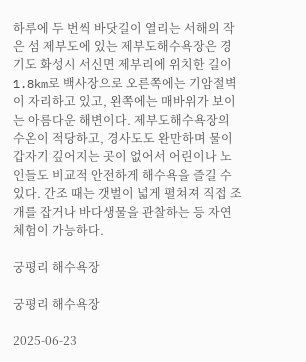하루에 두 번씩 바닷길이 열리는 서해의 작은 섬 제부도에 있는 제부도해수욕장은 경기도 화성시 서신면 제부리에 위치한 길이 1.8km로 백사장으로 오른쪽에는 기암절벽이 자리하고 있고, 왼쪽에는 매바위가 보이는 아름다운 해변이다. 제부도해수욕장의 수온이 적당하고, 경사도도 완만하며 물이 갑자기 깊어지는 곳이 없어서 어린이나 노인들도 비교적 안전하게 해수욕을 즐길 수 있다. 간조 때는 갯벌이 넓게 펼쳐져 직접 조개를 잡거나 바다생물을 관찰하는 등 자연체험이 가능하다.

궁평리 해수욕장

궁평리 해수욕장

2025-06-23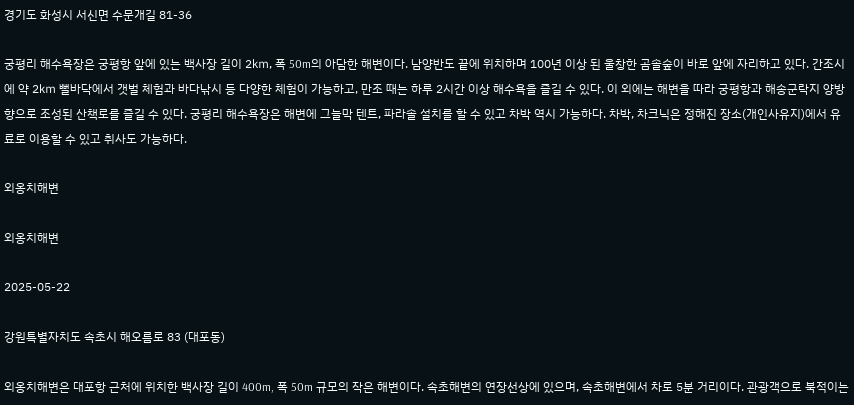경기도 화성시 서신면 수문개길 81-36

궁평리 해수욕장은 궁평항 앞에 있는 백사장 길이 2㎞, 폭 50m의 아담한 해변이다. 남양반도 끝에 위치하며 100년 이상 된 울창한 곰솔숲이 바로 앞에 자리하고 있다. 간조시에 약 2㎞ 뻘바닥에서 갯벌 체험과 바다낚시 등 다양한 체험이 가능하고, 만조 때는 하루 2시간 이상 해수욕을 즐길 수 있다. 이 외에는 해변을 따라 궁평항과 해송군락지 양방향으로 조성된 산책로를 즐길 수 있다. 궁평리 해수욕장은 해변에 그늘막 텐트, 파라솔 설치를 할 수 있고 차박 역시 가능하다. 차박, 차크닉은 정해진 장소(개인사유지)에서 유료로 이용할 수 있고 취사도 가능하다.

외옹치해변

외옹치해변

2025-05-22

강원특별자치도 속초시 해오름로 83 (대포동)

외옹치해변은 대포항 근처에 위치한 백사장 길이 400m, 폭 50m 규모의 작은 해변이다. 속초해변의 연장선상에 있으며, 속초해변에서 차로 5분 거리이다. 관광객으로 북적이는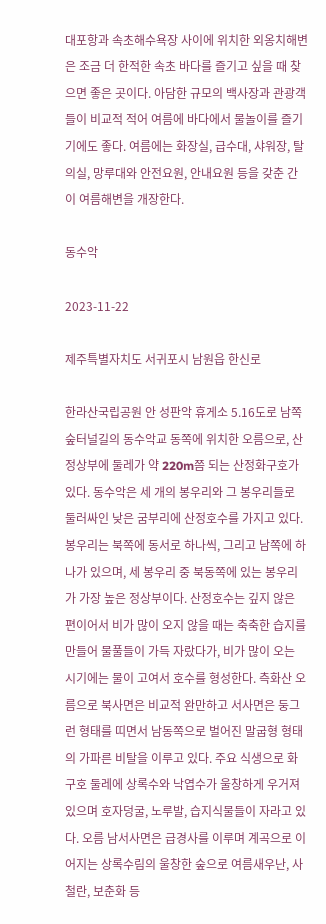대포항과 속초해수욕장 사이에 위치한 외옹치해변은 조금 더 한적한 속초 바다를 즐기고 싶을 때 찾으면 좋은 곳이다. 아담한 규모의 백사장과 관광객들이 비교적 적어 여름에 바다에서 물놀이를 즐기기에도 좋다. 여름에는 화장실, 급수대, 샤워장, 탈의실, 망루대와 안전요원, 안내요원 등을 갖춘 간이 여름해변을 개장한다.

동수악

2023-11-22

제주특별자치도 서귀포시 남원읍 한신로

한라산국립공원 안 성판악 휴게소 5.16도로 남쪽 숲터널길의 동수악교 동쪽에 위치한 오름으로, 산 정상부에 둘레가 약 220m쯤 되는 산정화구호가 있다. 동수악은 세 개의 봉우리와 그 봉우리들로 둘러싸인 낮은 굼부리에 산정호수를 가지고 있다. 봉우리는 북쪽에 동서로 하나씩, 그리고 남쪽에 하나가 있으며, 세 봉우리 중 북동쪽에 있는 봉우리가 가장 높은 정상부이다. 산정호수는 깊지 않은 편이어서 비가 많이 오지 않을 때는 축축한 습지를 만들어 물풀들이 가득 자랐다가, 비가 많이 오는 시기에는 물이 고여서 호수를 형성한다. 측화산 오름으로 북사면은 비교적 완만하고 서사면은 둥그런 형태를 띠면서 남동쪽으로 벌어진 말굽형 형태의 가파른 비탈을 이루고 있다. 주요 식생으로 화구호 둘레에 상록수와 낙엽수가 울창하게 우거져 있으며 호자덩굴, 노루발, 습지식물들이 자라고 있다. 오름 남서사면은 급경사를 이루며 계곡으로 이어지는 상록수림의 울창한 숲으로 여름새우난, 사철란, 보춘화 등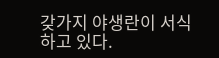갖가지 야생란이 서식하고 있다.